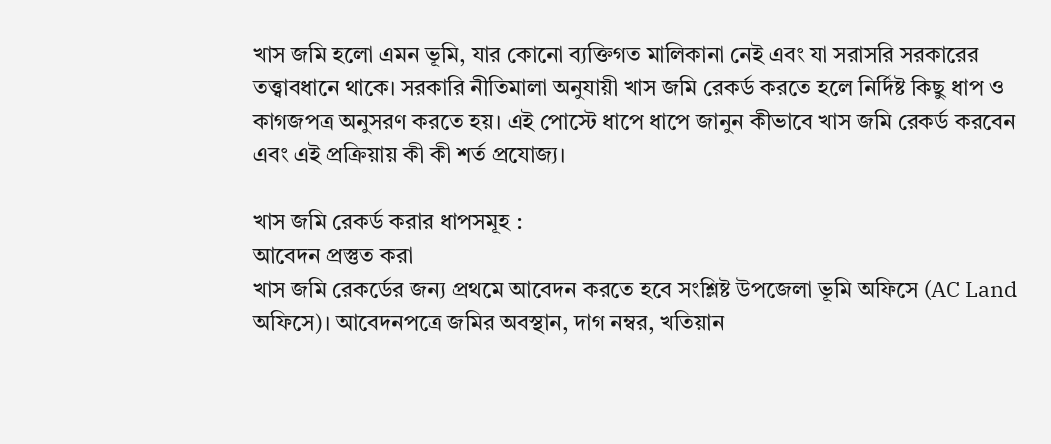খাস জমি হলো এমন ভূমি, যার কোনো ব্যক্তিগত মালিকানা নেই এবং যা সরাসরি সরকারের তত্ত্বাবধানে থাকে। সরকারি নীতিমালা অনুযায়ী খাস জমি রেকর্ড করতে হলে নির্দিষ্ট কিছু ধাপ ও কাগজপত্র অনুসরণ করতে হয়। এই পোস্টে ধাপে ধাপে জানুন কীভাবে খাস জমি রেকর্ড করবেন এবং এই প্রক্রিয়ায় কী কী শর্ত প্রযোজ্য।

খাস জমি রেকর্ড করার ধাপসমূহ :
আবেদন প্রস্তুত করা
খাস জমি রেকর্ডের জন্য প্রথমে আবেদন করতে হবে সংশ্লিষ্ট উপজেলা ভূমি অফিসে (AC Land অফিসে)। আবেদনপত্রে জমির অবস্থান, দাগ নম্বর, খতিয়ান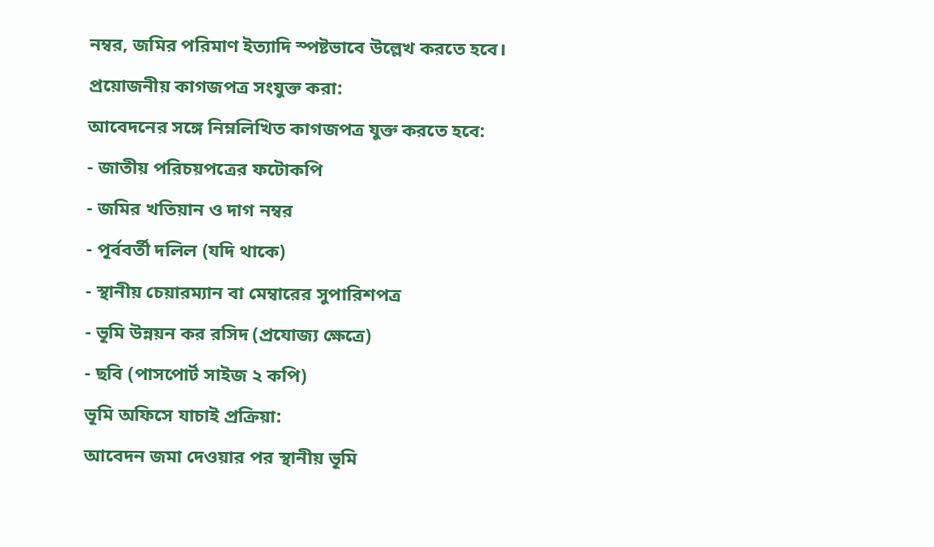নম্বর, জমির পরিমাণ ইত্যাদি স্পষ্টভাবে উল্লেখ করতে হবে।
প্রয়োজনীয় কাগজপত্র সংযুক্ত করা:
আবেদনের সঙ্গে নিম্নলিখিত কাগজপত্র যুক্ত করতে হবে:
- জাতীয় পরিচয়পত্রের ফটোকপি
- জমির খতিয়ান ও দাগ নম্বর
- পূর্ববর্তী দলিল (যদি থাকে)
- স্থানীয় চেয়ারম্যান বা মেম্বারের সুপারিশপত্র
- ভূমি উন্নয়ন কর রসিদ (প্রযোজ্য ক্ষেত্রে)
- ছবি (পাসপোর্ট সাইজ ২ কপি)
ভূমি অফিসে যাচাই প্রক্রিয়া:
আবেদন জমা দেওয়ার পর স্থানীয় ভূমি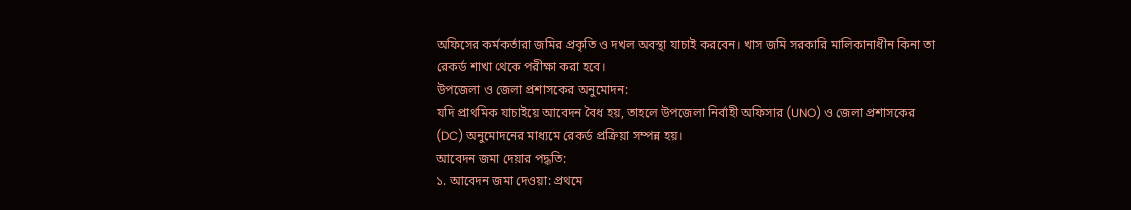অফিসের কর্মকর্তারা জমির প্রকৃতি ও দখল অবস্থা যাচাই করবেন। খাস জমি সরকারি মালিকানাধীন কিনা তা রেকর্ড শাখা থেকে পরীক্ষা করা হবে।
উপজেলা ও জেলা প্রশাসকের অনুমোদন:
যদি প্রাথমিক যাচাইয়ে আবেদন বৈধ হয়, তাহলে উপজেলা নির্বাহী অফিসার (UNO) ও জেলা প্রশাসকের (DC) অনুমোদনের মাধ্যমে রেকর্ড প্রক্রিয়া সম্পন্ন হয়।
আবেদন জমা দেয়ার পদ্ধতি:
১. আবেদন জমা দেওয়া: প্রথমে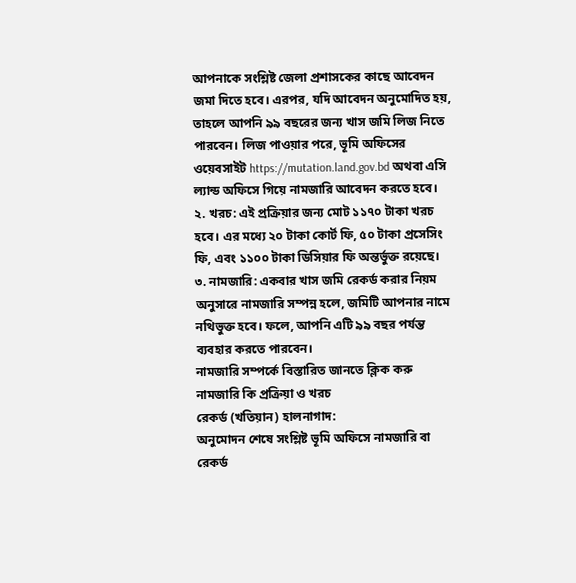আপনাকে সংশ্লিষ্ট জেলা প্রশাসকের কাছে আবেদন জমা দিতে হবে। এরপর, যদি আবেদন অনুমোদিত হয়, তাহলে আপনি ৯৯ বছরের জন্য খাস জমি লিজ নিতে পারবেন। লিজ পাওয়ার পরে, ভূমি অফিসের ওয়েবসাইট https://mutation.land.gov.bd অথবা এসি ল্যান্ড অফিসে গিয়ে নামজারি আবেদন করতে হবে।
২. খরচ: এই প্রক্রিয়ার জন্য মোট ১১৭০ টাকা খরচ হবে। এর মধ্যে ২০ টাকা কোর্ট ফি, ৫০ টাকা প্রসেসিং ফি, এবং ১১০০ টাকা ডিসিয়ার ফি অন্তর্ভুক্ত রয়েছে।
৩. নামজারি: একবার খাস জমি রেকর্ড করার নিয়ম অনুসারে নামজারি সম্পন্ন হলে, জমিটি আপনার নামে নথিভুক্ত হবে। ফলে, আপনি এটি ৯৯ বছর পর্যন্ত ব্যবহার করতে পারবেন।
নামজারি সম্পর্কে বিস্তারিত জানতে ক্লিক করু নামজারি কি প্রক্রিয়া ও খরচ
রেকর্ড (খতিয়ান) হালনাগাদ:
অনুমোদন শেষে সংশ্লিষ্ট ভূমি অফিসে নামজারি বা রেকর্ড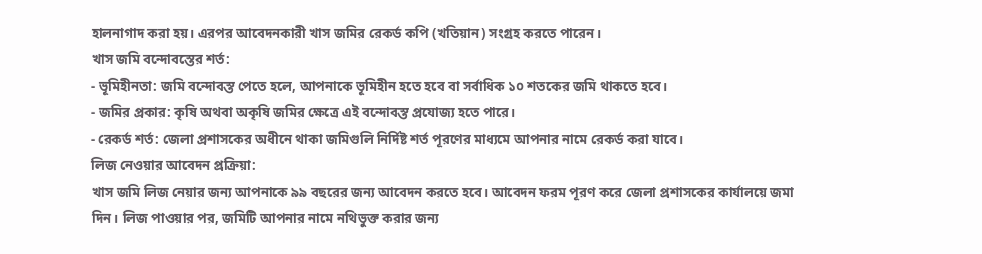হালনাগাদ করা হয়। এরপর আবেদনকারী খাস জমির রেকর্ড কপি (খতিয়ান) সংগ্রহ করতে পারেন।
খাস জমি বন্দোবস্তের শর্ত:
- ভূমিহীনতা: জমি বন্দোবস্ত পেতে হলে, আপনাকে ভূমিহীন হতে হবে বা সর্বাধিক ১০ শতকের জমি থাকতে হবে।
- জমির প্রকার: কৃষি অথবা অকৃষি জমির ক্ষেত্রে এই বন্দোবস্ত প্রযোজ্য হতে পারে।
- রেকর্ড শর্ত: জেলা প্রশাসকের অধীনে থাকা জমিগুলি নির্দিষ্ট শর্ত পূরণের মাধ্যমে আপনার নামে রেকর্ড করা যাবে।
লিজ নেওয়ার আবেদন প্রক্রিয়া:
খাস জমি লিজ নেয়ার জন্য আপনাকে ৯৯ বছরের জন্য আবেদন করতে হবে। আবেদন ফরম পূরণ করে জেলা প্রশাসকের কার্যালয়ে জমা দিন। লিজ পাওয়ার পর, জমিটি আপনার নামে নথিভুক্ত করার জন্য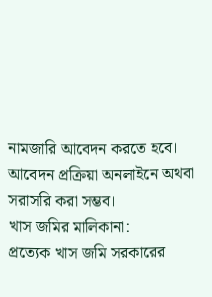নামজারি আবেদন করতে হবে। আবেদন প্রক্রিয়া অনলাইনে অথবা সরাসরি করা সম্ভব।
খাস জমির মালিকানা:
প্রত্যেক খাস জমি সরকারের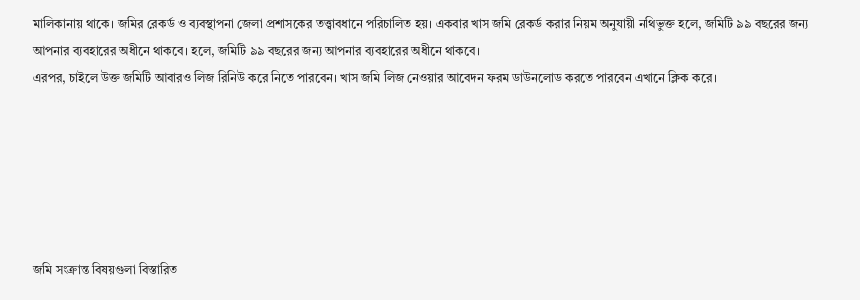মালিকানায় থাকে। জমির রেকর্ড ও ব্যবস্থাপনা জেলা প্রশাসকের তত্ত্বাবধানে পরিচালিত হয়। একবার খাস জমি রেকর্ড করার নিয়ম অনুযায়ী নথিভুক্ত হলে, জমিটি ৯৯ বছরের জন্য আপনার ব্যবহারের অধীনে থাকবে। হলে, জমিটি ৯৯ বছরের জন্য আপনার ব্যবহারের অধীনে থাকবে।
এরপর, চাইলে উক্ত জমিটি আবারও লিজ রিনিউ করে নিতে পারবেন। খাস জমি লিজ নেওয়ার আবেদন ফরম ডাউনলোড করতে পারবেন এখানে ক্লিক করে।






জমি সংক্রান্ত বিষয়গুলা বিস্তারিত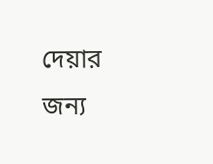দেয়ার জন্য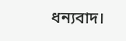ধন্যবাদ।